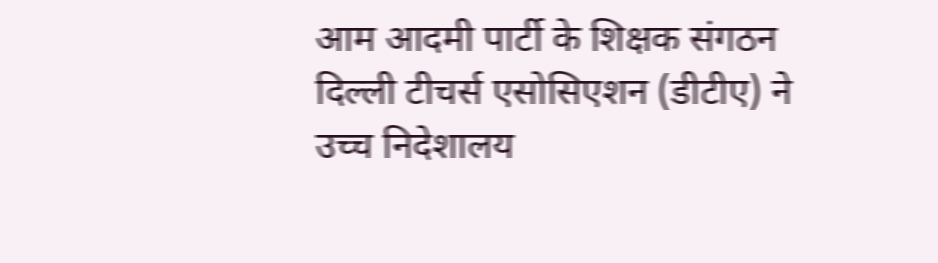आम आदमी पार्टी के शिक्षक संगठन दिल्ली टीचर्स एसोसिएशन (डीटीए) ने उच्च निदेशालय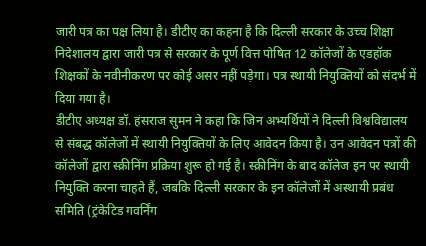जारी पत्र का पक्ष लिया है। डीटीए का कहना है कि दिल्ली सरकार के उच्च शिक्षा निदेशालय द्वारा जारी पत्र से सरकार के पूर्ण वित्त पोषित 12 कॉलेजों के एडहॉक शिक्षकों के नवीनीकरण पर कोई असर नहीं पड़ेगा। पत्र स्थायी नियुक्तियों को संदर्भ में दिया गया है।
डीटीए अध्यक्ष डॉ. हंसराज सुमन ने कहा कि जिन अभ्यर्थियों ने दिल्ली विश्वविद्यालय से संबद्ध कॉलेजों में स्थायी नियुक्तियों के लिए आवेदन किया है। उन आवेदन पत्रों की कॉलेजों द्वारा स्क्रीनिंग प्रक्रिया शुरू हो गई है। स्क्रीनिंग के बाद कॉलेज इन पर स्थायी नियुक्ति करना चाहते हैं, जबकि दिल्ली सरकार के इन कॉलेजों में अस्थायी प्रबंध समिति (ट्रंकेटिड गवर्निंग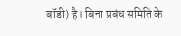बॉडी) है। बिना प्रबंध समिति के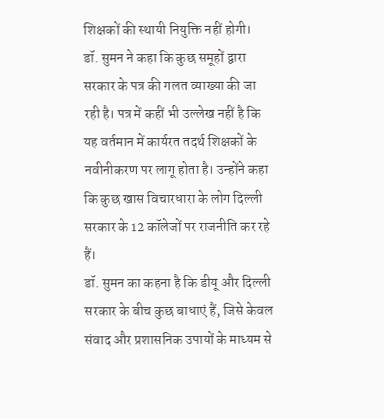शिक्षकों की स्थायी नियुक्ति नहीं होगी।
डॉ. सुमन ने कहा कि कुछ समूहों द्वारा सरकार के पत्र की गलत व्याख्या की जा रही है। पत्र में कहीं भी उल्लेख नहीं है कि यह वर्तमान में कार्यरत तदर्थ शिक्षकों के नवीनीकरण पर लागू होता है। उन्होंने कहा कि कुछ खास विचारधारा के लोग दिल्ली सरकार के 12 कॉलेजों पर राजनीति कर रहे हैं।
डॉ. सुमन का कहना है कि डीयू और दिल्ली सरकार के बीच कुछ बाधाएं हैं, जिसे केवल संवाद और प्रशासनिक उपायों के माध्यम से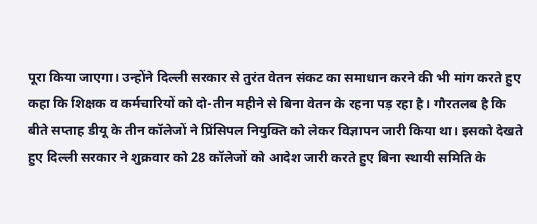पूरा किया जाएगा। उन्होंने दिल्ली सरकार से तुरंत वेतन संकट का समाधान करने की भी मांग करते हुए कहा कि शिक्षक व कर्मचारियों को दो-तीन महीने से बिना वेतन के रहना पड़ रहा है। गौरतलब है कि बीते सप्ताह डीयू के तीन कॉलेजों ने प्रिंसिपल नियुक्ति को लेकर विज्ञापन जारी किया था। इसको देखते हुए दिल्ली सरकार ने शुक्रवार को 28 कॉलेजों को आदेश जारी करते हुए बिना स्थायी समिति के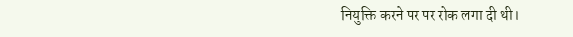नियुक्ति करने पर पर रोक लगा दी थी।